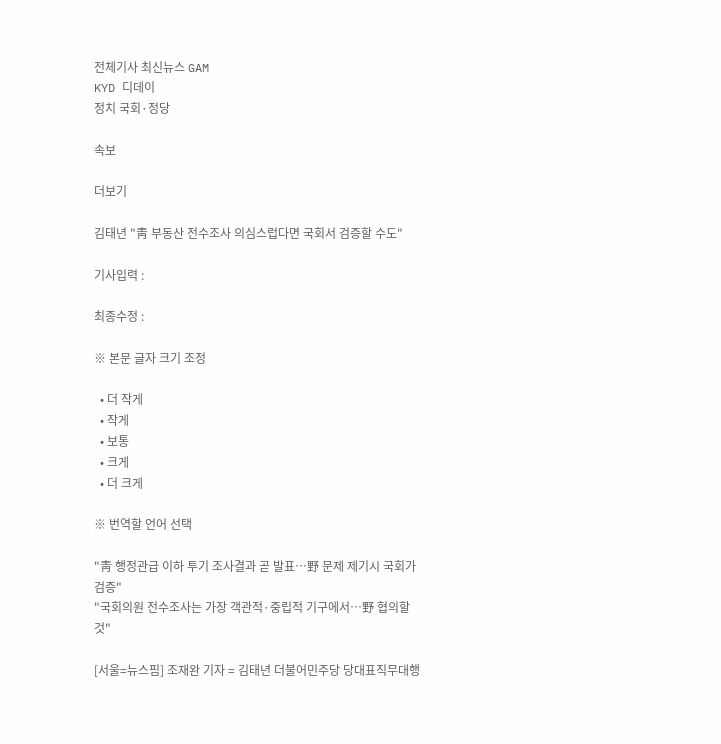전체기사 최신뉴스 GAM
KYD 디데이
정치 국회·정당

속보

더보기

김태년 "靑 부동산 전수조사 의심스럽다면 국회서 검증할 수도"

기사입력 :

최종수정 :

※ 본문 글자 크기 조정

  • 더 작게
  • 작게
  • 보통
  • 크게
  • 더 크게

※ 번역할 언어 선택

"靑 행정관급 이하 투기 조사결과 곧 발표…野 문제 제기시 국회가 검증"
"국회의원 전수조사는 가장 객관적·중립적 기구에서…野 협의할 것"

[서울=뉴스핌] 조재완 기자 = 김태년 더불어민주당 당대표직무대행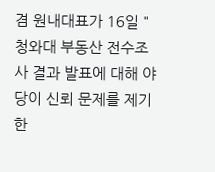겸 원내대표가 16일 "청와대 부동산 전수조사 결과 발표에 대해 야당이 신뢰 문제를 제기한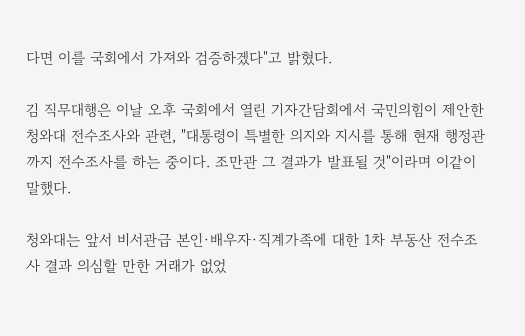다면 이를 국회에서 가져와 검증하겠다"고 밝혔다.

김 직무대행은 이날 오후 국회에서 열린 기자간담회에서 국민의힘이 제안한 청와대 전수조사와 관련, "대통령이 특별한 의지와 지시를 통해 현재 행정관까지 전수조사를 하는 중이다. 조만관 그 결과가 발표될 것"이라며 이같이 말했다.

청와대는 앞서 비서관급 본인·배우자·직계가족에 대한 1차 부동산 전수조사 결과 의심할 만한 거래가 없었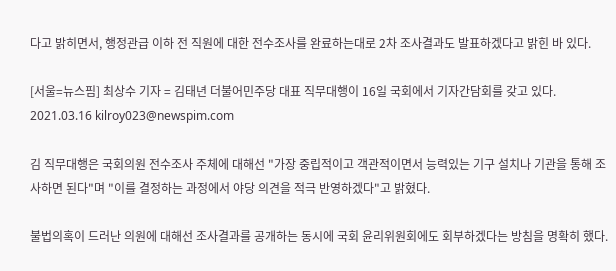다고 밝히면서, 행정관급 이하 전 직원에 대한 전수조사를 완료하는대로 2차 조사결과도 발표하겠다고 밝힌 바 있다.

[서울=뉴스핌] 최상수 기자 = 김태년 더불어민주당 대표 직무대행이 16일 국회에서 기자간담회를 갖고 있다. 2021.03.16 kilroy023@newspim.com

김 직무대행은 국회의원 전수조사 주체에 대해선 "가장 중립적이고 객관적이면서 능력있는 기구 설치나 기관을 통해 조사하면 된다"며 "이를 결정하는 과정에서 야당 의견을 적극 반영하겠다"고 밝혔다.

불법의혹이 드러난 의원에 대해선 조사결과를 공개하는 동시에 국회 윤리위원회에도 회부하겠다는 방침을 명확히 했다.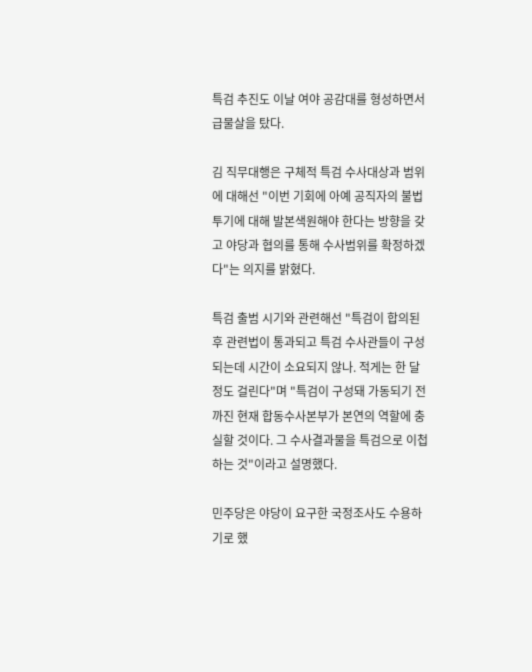특검 추진도 이날 여야 공감대를 형성하면서 급물살을 탔다.

김 직무대행은 구체적 특검 수사대상과 범위에 대해선 "이번 기회에 아예 공직자의 불법 투기에 대해 발본색원해야 한다는 방향을 갖고 야당과 협의를 통해 수사범위를 확정하겠다"는 의지를 밝혔다.

특검 출범 시기와 관련해선 "특검이 합의된 후 관련법이 통과되고 특검 수사관들이 구성되는데 시간이 소요되지 않나. 적게는 한 달 정도 걸린다"며 "특검이 구성돼 가동되기 전까진 현재 합동수사본부가 본연의 역할에 충실할 것이다. 그 수사결과물을 특검으로 이첩하는 것"이라고 설명했다.

민주당은 야당이 요구한 국정조사도 수용하기로 했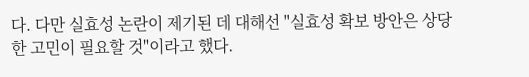다. 다만 실효성 논란이 제기된 데 대해선 "실효성 확보 방안은 상당한 고민이 필요할 것"이라고 했다.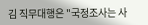김 직무대행은 "국정조사는 사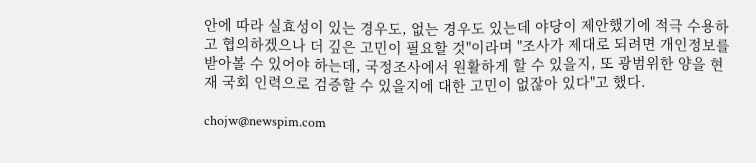안에 따라 실효성이 있는 경우도, 없는 경우도 있는데 야당이 제안했기에 적극 수용하고 협의하겠으나 더 깊은 고민이 필요할 것"이라며 "조사가 제대로 되려면 개인정보를 받아볼 수 있어야 하는데, 국정조사에서 원활하게 할 수 있을지, 또 광범위한 양을 현재 국회 인력으로 검증할 수 있을지에 대한 고민이 없잖아 있다"고 했다.

chojw@newspim.com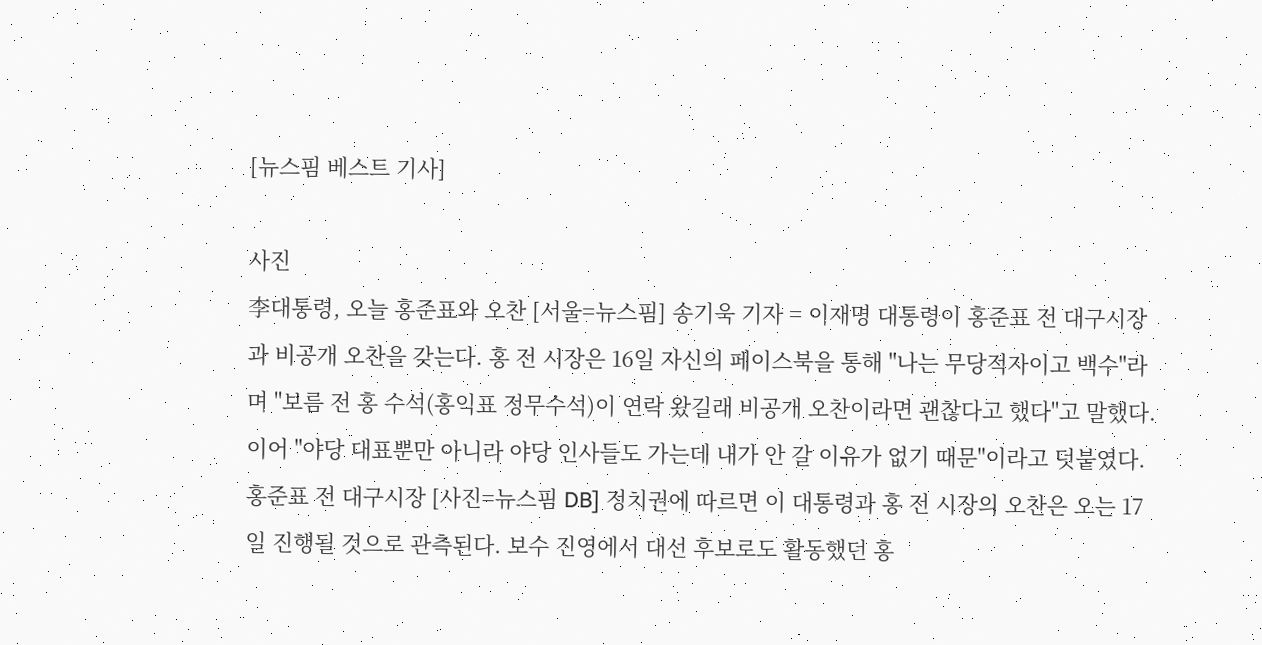[뉴스핌 베스트 기사]

사진
李대통령, 오늘 홍준표와 오찬 [서울=뉴스핌] 송기욱 기자 = 이재명 대통령이 홍준표 전 대구시장과 비공개 오찬을 갖는다. 홍 전 시장은 16일 자신의 페이스북을 통해 "나는 무당적자이고 백수"라며 "보름 전 홍 수석(홍익표 정무수석)이 연락 왔길래 비공개 오찬이라면 괜찮다고 했다"고 말했다. 이어 "야당 대표뿐만 아니라 야당 인사들도 가는데 내가 안 갈 이유가 없기 때문"이라고 덧붙였다. 홍준표 전 대구시장 [사진=뉴스핌 DB] 정치권에 따르면 이 대통령과 홍 전 시장의 오찬은 오는 17일 진행될 것으로 관측된다. 보수 진영에서 대선 후보로도 활동했던 홍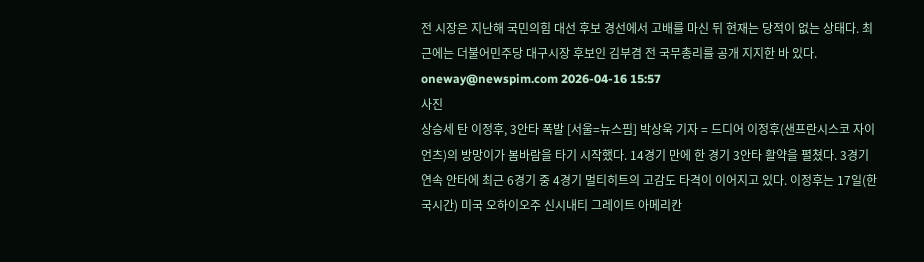전 시장은 지난해 국민의힘 대선 후보 경선에서 고배를 마신 뒤 현재는 당적이 없는 상태다. 최근에는 더불어민주당 대구시장 후보인 김부겸 전 국무총리를 공개 지지한 바 있다. oneway@newspim.com 2026-04-16 15:57
사진
상승세 탄 이정후, 3안타 폭발 [서울=뉴스핌] 박상욱 기자 = 드디어 이정후(샌프란시스코 자이언츠)의 방망이가 봄바람을 타기 시작했다. 14경기 만에 한 경기 3안타 활약을 펼쳤다. 3경기 연속 안타에 최근 6경기 중 4경기 멀티히트의 고감도 타격이 이어지고 있다. 이정후는 17일(한국시간) 미국 오하이오주 신시내티 그레이트 아메리칸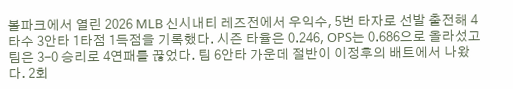볼파크에서 열린 2026 MLB 신시내티 레즈전에서 우익수, 5번 타자로 선발 출전해 4타수 3안타 1타점 1득점을 기록했다. 시즌 타율은 0.246, OPS는 0.686으로 올라섰고 팀은 3-0 승리로 4연패를 끊었다. 팀 6안타 가운데 절반이 이정후의 배트에서 나왔다. 2회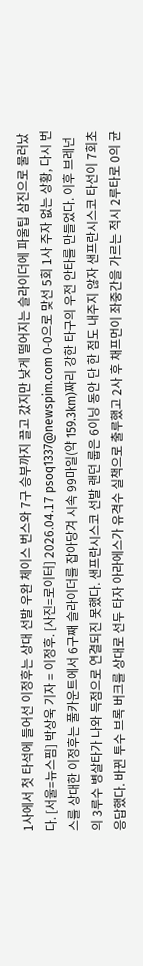1사에서 첫 타석에 들어선 이정후는 상대 선발 우완 체이스 번스와 7구 승부까지 끌고 갔지만 낮게 떨어지는 슬라이더에 파울팁 삼진으로 물러났다. [서울=뉴스핌] 박상욱 기자 = 이정후. [사진=로이터] 2026.04.17 psoq1337@newspim.com 0-0으로 맞선 5회 1사 주자 없는 상황, 다시 번스를 상대한 이정후는 풀카운트에서 6구째 슬라이더를 잡아당겨 시속 99마일(약 159.3km)짜리 강한 타구의 우전 안타를 만들었다. 이후 브레넌의 3루수 병살타가 나와 득점으로 연결되진 못했다. 샌프란시스코 선발 랜던 룹은 6이닝 동안 단 한 점도 내주지 않자 샌프란시스코 타선이 7회초 응답했다. 바뀐 투수 브록 버크를 상대로 선두 타자 아라에스가 유격수 실책으로 출루했고 2사 후 채프먼이 좌중간을 가르는 적시 2루타로 0의 균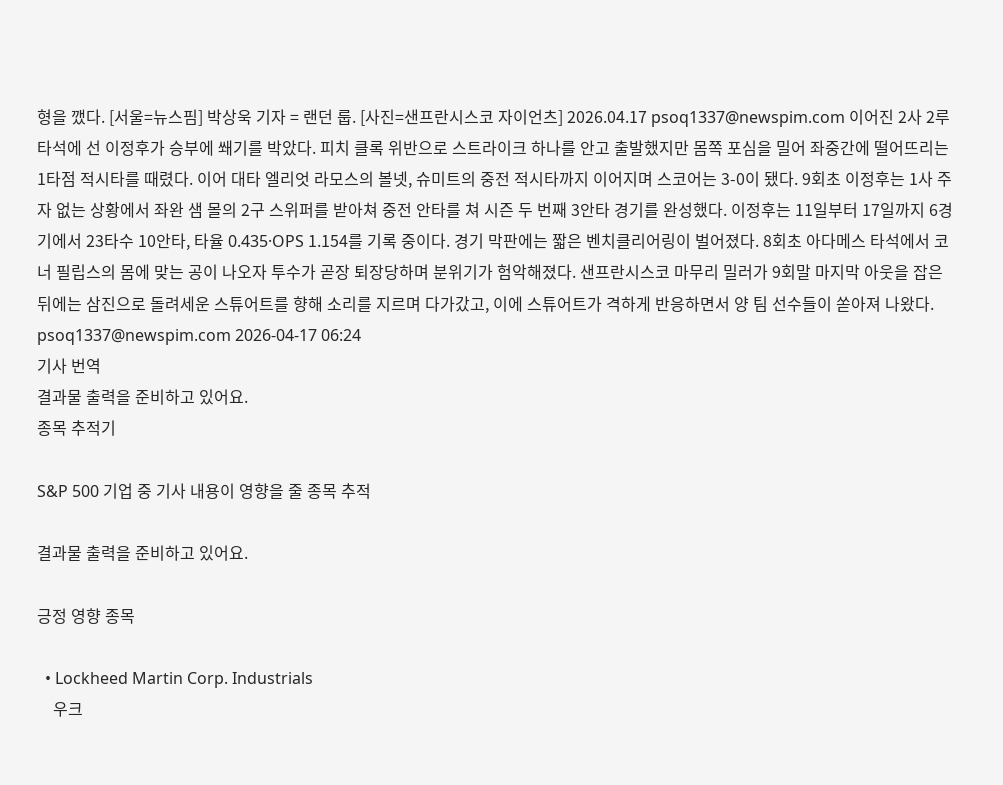형을 깼다. [서울=뉴스핌] 박상욱 기자 = 랜던 룹. [사진=샌프란시스코 자이언츠] 2026.04.17 psoq1337@newspim.com 이어진 2사 2루 타석에 선 이정후가 승부에 쐐기를 박았다. 피치 클록 위반으로 스트라이크 하나를 안고 출발했지만 몸쪽 포심을 밀어 좌중간에 떨어뜨리는 1타점 적시타를 때렸다. 이어 대타 엘리엇 라모스의 볼넷, 슈미트의 중전 적시타까지 이어지며 스코어는 3-0이 됐다. 9회초 이정후는 1사 주자 없는 상황에서 좌완 샘 몰의 2구 스위퍼를 받아쳐 중전 안타를 쳐 시즌 두 번째 3안타 경기를 완성했다. 이정후는 11일부터 17일까지 6경기에서 23타수 10안타, 타율 0.435·OPS 1.154를 기록 중이다. 경기 막판에는 짧은 벤치클리어링이 벌어졌다. 8회초 아다메스 타석에서 코너 필립스의 몸에 맞는 공이 나오자 투수가 곧장 퇴장당하며 분위기가 험악해졌다. 샌프란시스코 마무리 밀러가 9회말 마지막 아웃을 잡은 뒤에는 삼진으로 돌려세운 스튜어트를 향해 소리를 지르며 다가갔고, 이에 스튜어트가 격하게 반응하면서 양 팀 선수들이 쏟아져 나왔다. psoq1337@newspim.com 2026-04-17 06:24
기사 번역
결과물 출력을 준비하고 있어요.
종목 추적기

S&P 500 기업 중 기사 내용이 영향을 줄 종목 추적

결과물 출력을 준비하고 있어요.

긍정 영향 종목

  • Lockheed Martin Corp. Industrials
    우크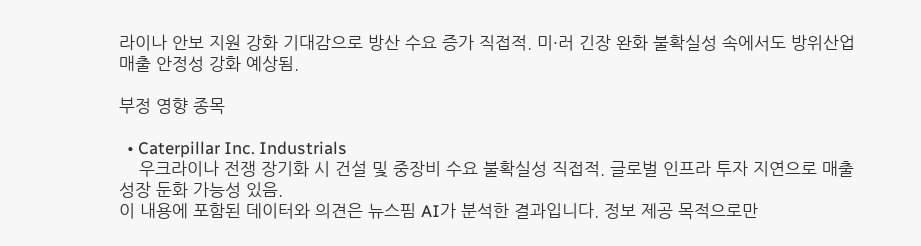라이나 안보 지원 강화 기대감으로 방산 수요 증가 직접적. 미·러 긴장 완화 불확실성 속에서도 방위산업 매출 안정성 강화 예상됨.

부정 영향 종목

  • Caterpillar Inc. Industrials
    우크라이나 전쟁 장기화 시 건설 및 중장비 수요 불확실성 직접적. 글로벌 인프라 투자 지연으로 매출 성장 둔화 가능성 있음.
이 내용에 포함된 데이터와 의견은 뉴스핌 AI가 분석한 결과입니다. 정보 제공 목적으로만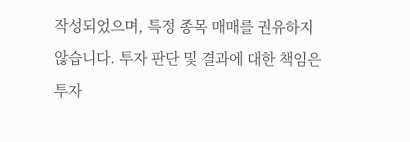작성되었으며, 특정 종목 매매를 권유하지 않습니다. 투자 판단 및 결과에 대한 책임은 투자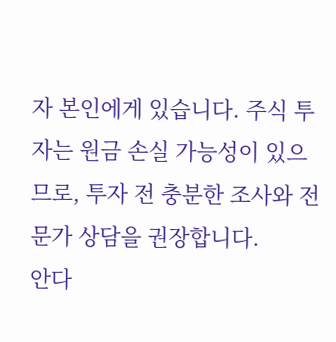자 본인에게 있습니다. 주식 투자는 원금 손실 가능성이 있으므로, 투자 전 충분한 조사와 전문가 상담을 권장합니다.
안다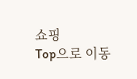쇼핑
Top으로 이동